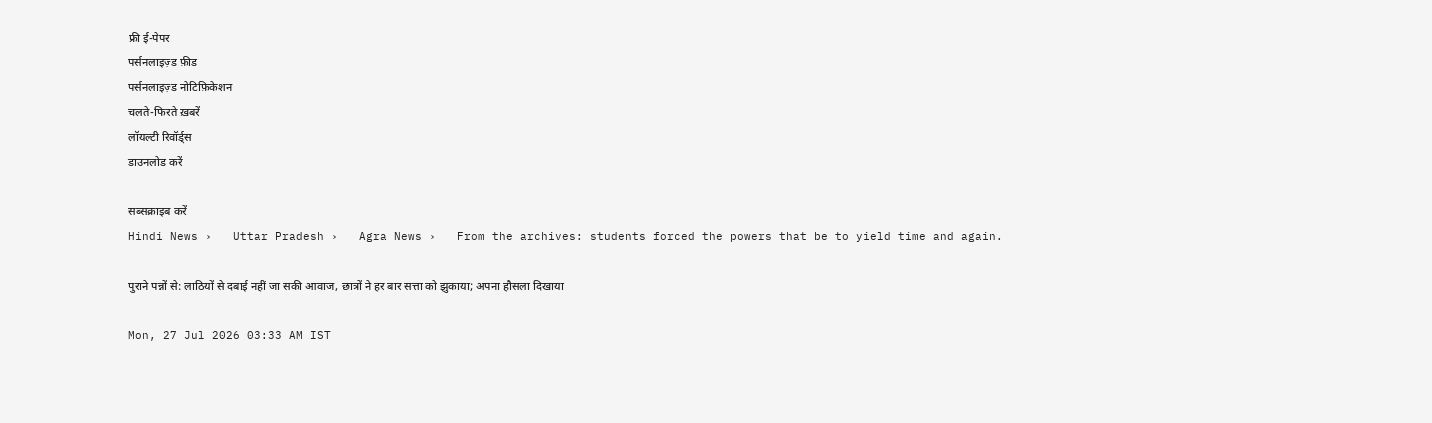फ्री ई-पेपर
पर्सनलाइज़्ड फ़ीड
पर्सनलाइज़्ड नोटिफ़िकेशन
चलते-फिरते ख़बरें
लॉयल्टी रिवॉर्ड्स
डाउनलोड करें

सब्सक्राइब करें
Hindi News ›   Uttar Pradesh ›   Agra News ›   From the archives: students forced the powers that be to yield time and again.

पुराने पन्नों से: लाठियों से दबाई नहीं जा सकी आवाज, छात्रों ने हर बार सत्ता को झुकाया; अपना हौसला दिखाया

Mon, 27 Jul 2026 03:33 AM IST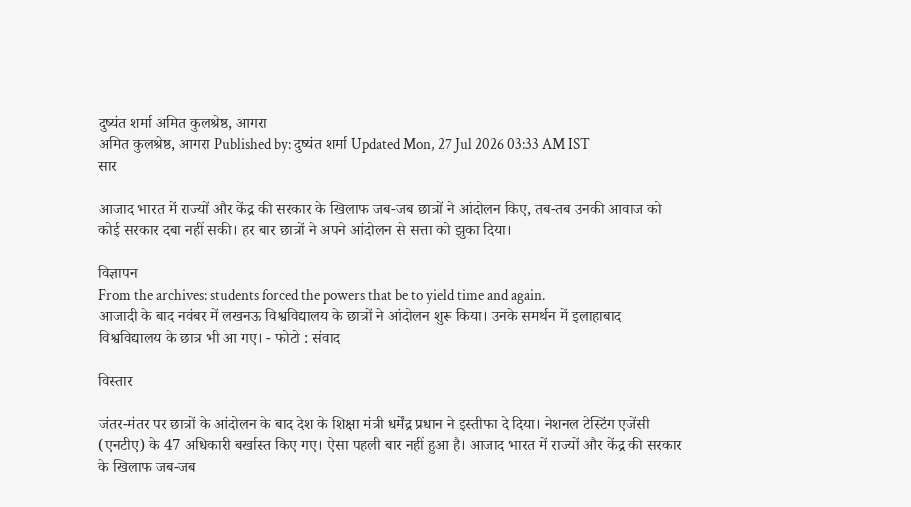दुष्यंत शर्मा अमित कुलश्रेष्ठ, आगरा
अमित कुलश्रेष्ठ, आगरा Published by: दुष्यंत शर्मा Updated Mon, 27 Jul 2026 03:33 AM IST
सार

आजाद भारत में राज्यों और केंद्र की सरकार के खिलाफ जब-जब छात्रों ने आंदोलन किए, तब-तब उनकी आवाज को कोई सरकार दबा नहीं सकी। हर बार छात्रों ने अपने आंदोलन से सत्ता को झुका दिया।

विज्ञापन
From the archives: students forced the powers that be to yield time and again.
आजादी के बाद नवंबर में लखनऊ विश्वविद्यालय के छात्रों ने आंदोलन शुरू किया। उनके समर्थन में इलाहाबाद विश्वविद्यालय के छात्र भी आ गए। - फोटो : संवाद

विस्तार

जंतर-मंतर पर छात्रों के आंदोलन के बाद देश के शिक्षा मंत्री धर्मेंद्र प्रधान ने इस्तीफा दे दिया। नेशनल टेस्टिंग एजेंसी (एनटीए) के 47 अधिकारी बर्खास्त किए गए। ऐसा पहली बार नहीं हुआ है। आजाद भारत में राज्यों और केंद्र की सरकार के खिलाफ जब-जब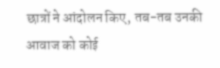छात्रों ने आंदोलन किए, तब-तब उनकी आवाज को कोई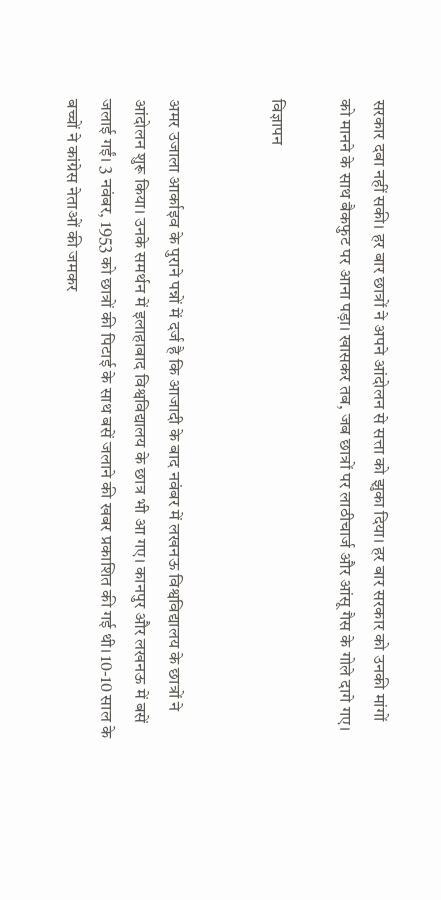सरकार दबा नहीं सकी। हर बार छात्रों ने अपने आंदोलन से सत्ता को झुका दिया। हर बार सरकार को उनकी मांगों को मानने के साथ बैकफुट पर आना पड़ा। खासकर तब, जब छात्रों पर लाठीचार्ज और आंसू गैस के गोले दागे गए।

विज्ञापन


अमर उजाला आर्काइव के पुराने पन्नों में दर्ज है कि आजादी के बाद नवंबर में लखनऊ विश्वविद्यालय के छात्रों ने आंदोलन शुरू किया। उनके समर्थन में इलाहाबाद विश्वविद्यालय के छात्र भी आ गए। कानपुर और लखनऊ में बसें जलाई गईं। 3 नवंबर, 1953 को छात्रों की पिटाई के साथ बसें जलाने की खबर प्रकाशित की गई थी। 10-10 साल के बच्चों ने कांग्रेस नेताओं की जमकर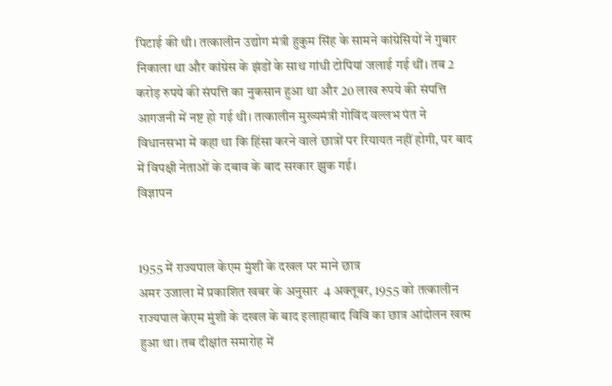पिटाई की थी। तत्कालीन उद्योग मंत्री हुकुम सिंह के सामने कांग्रेसियों ने गुबार निकाला था और कांग्रेस के झंडों के साथ गांधी टोपियां जलाई गई थीं। तब 2 करोड़ रुपये की संपत्ति का नुकसान हुआ था और 20 लाख रुपये की संपत्ति आगजनी में नष्ट हो गई थी। तत्कालीन मुख्यमंत्री गोविंद वल्लभ पंत ने विधानसभा में कहा था कि हिंसा करने वाले छात्रों पर रियायत नहीं होगी, पर बाद में विपक्षी नेताओं के दबाव के बाद सरकार झुक गई।
विज्ञापन


1955 में राज्यपाल केएम मुंशी के दखल पर माने छात्र
अमर उजाला में प्रकाशित खबर के अनुसार  4 अक्तूबर, 1955 को तत्कालीन राज्यपाल केएम मुंशी के दखल के बाद इलाहाबाद विवि का छात्र आंदोलन खत्म हुआ था। तब दीक्षांत समारोह में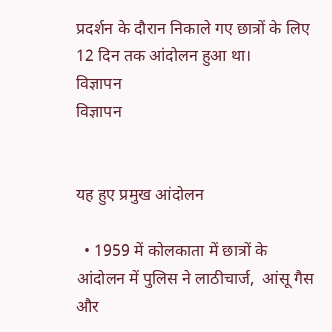प्रदर्शन के दौरान निकाले गए छात्रों के लिए 12 दिन तक आंदोलन हुआ था।
विज्ञापन
विज्ञापन


यह हुए प्रमुख आंदोलन

  • 1959 में कोलकाता में छात्रों के आंदोलन में पुलिस ने लाठीचार्ज,  आंसू गैस और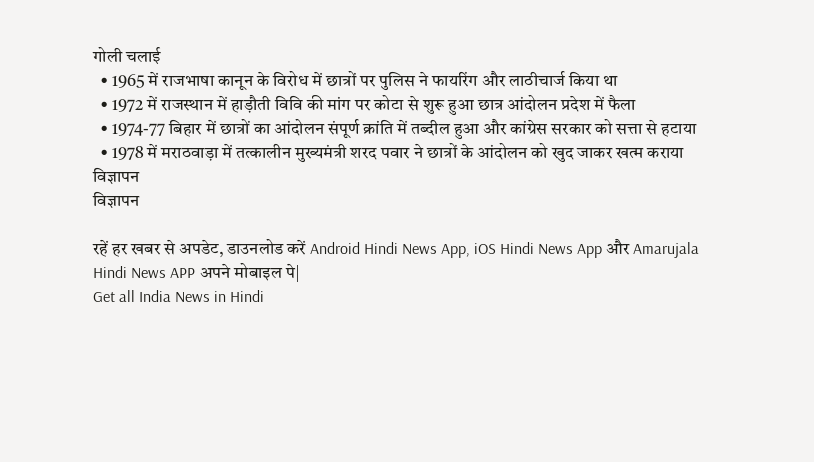गोली चलाई
  • 1965 में राजभाषा कानून के विरोध में छात्रों पर पुलिस ने फायरिंग और लाठीचार्ज किया था
  • 1972 में राजस्थान में हाड़ौती विवि की मांग पर कोटा से शुरू हुआ छात्र आंदोलन प्रदेश में फैला
  • 1974-77 बिहार में छात्रों का आंदोलन संपूर्ण क्रांति में तब्दील हुआ और कांग्रेस सरकार को सत्ता से हटाया
  • 1978 में मराठवाड़ा में तत्कालीन मुख्यमंत्री शरद पवार ने छात्रों के आंदोलन को खुद जाकर खत्म कराया
विज्ञापन
विज्ञापन

रहें हर खबर से अपडेट, डाउनलोड करें Android Hindi News App, iOS Hindi News App और Amarujala Hindi News APP अपने मोबाइल पे|
Get all India News in Hindi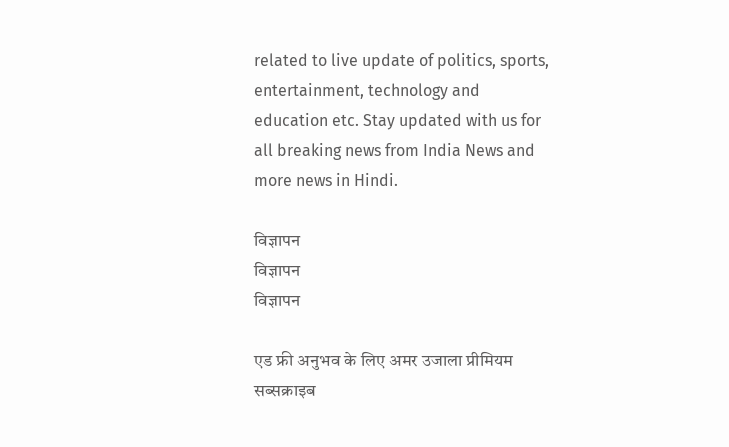related to live update of politics, sports, entertainment, technology and education etc. Stay updated with us for all breaking news from India News and more news in Hindi.

विज्ञापन
विज्ञापन
विज्ञापन

एड फ्री अनुभव के लिए अमर उजाला प्रीमियम सब्सक्राइब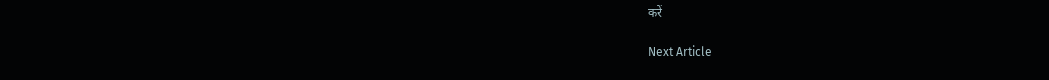करें

Next Article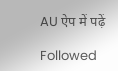AU ऐप में पढ़ें

Followed